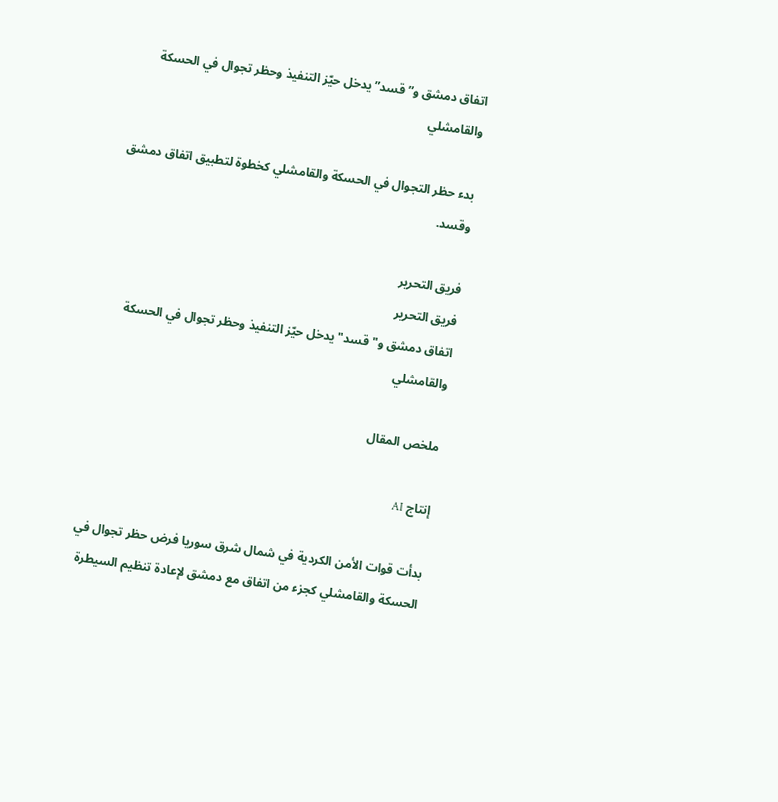اتفاق دمشق و”قسد” يدخل حيّز التنفيذ وحظر تجوال في الحسكة والقامشلي

بدء حظر التجوال في الحسكة والقامشلي كخطوة لتطبيق اتفاق دمشق وقسد.

فريق التحرير
فريق التحرير
اتفاق دمشق و"قسد" يدخل حيّز التنفيذ وحظر تجوال في الحسكة والقامشلي

ملخص المقال

إنتاج AI

بدأت قوات الأمن الكردية في شمال شرق سوريا فرض حظر تجوال في الحسكة والقامشلي كجزء من اتفاق مع دمشق لإعادة تنظيم السيطرة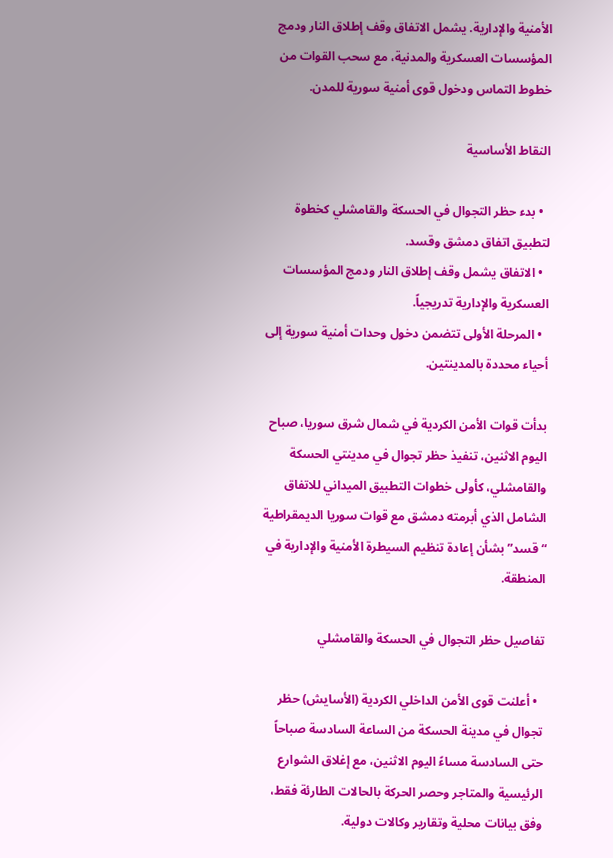الأمنية والإدارية. يشمل الاتفاق وقف إطلاق النار ودمج المؤسسات العسكرية والمدنية، مع سحب القوات من خطوط التماس ودخول قوى أمنية سورية للمدن.

النقاط الأساسية

  • بدء حظر التجوال في الحسكة والقامشلي كخطوة لتطبيق اتفاق دمشق وقسد.
  • الاتفاق يشمل وقف إطلاق النار ودمج المؤسسات العسكرية والإدارية تدريجياً.
  • المرحلة الأولى تتضمن دخول وحدات أمنية سورية إلى أحياء محددة بالمدينتين.

بدأت قوات الأمن الكردية في شمال شرق سوريا، صباح اليوم الاثنين، تنفيذ حظر تجوال في مدينتي الحسكة والقامشلي، كأولى خطوات التطبيق الميداني للاتفاق الشامل الذي أبرمته دمشق مع قوات سوريا الديمقراطية “قسد” بشأن إعادة تنظيم السيطرة الأمنية والإدارية في المنطقة.

تفاصيل حظر التجوال في الحسكة والقامشلي

  • أعلنت قوى الأمن الداخلي الكردية (الأسايش) حظر تجوال في مدينة الحسكة من الساعة السادسة صباحاً حتى السادسة مساءً اليوم الاثنين، مع إغلاق الشوارع الرئيسية والمتاجر وحصر الحركة بالحالات الطارئة فقط، وفق بيانات محلية وتقارير وكالات دولية.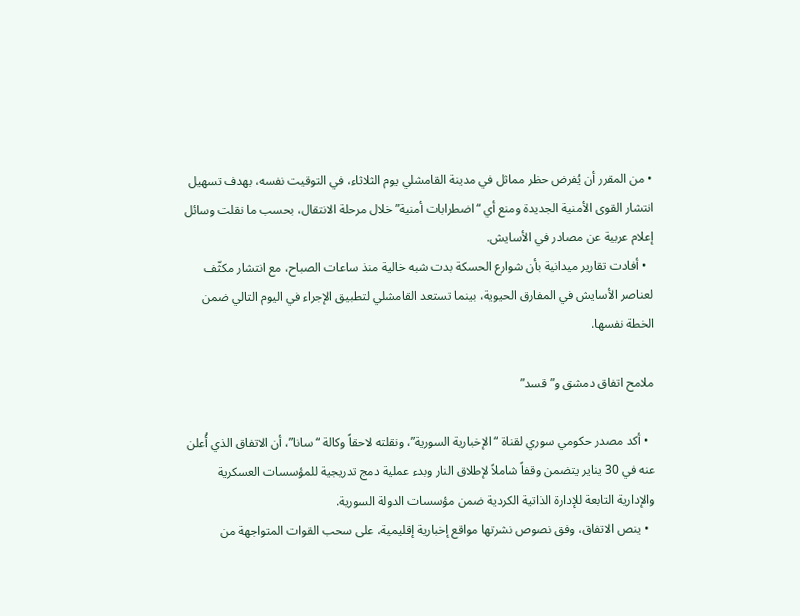• من المقرر أن يُفرض حظر مماثل في مدينة القامشلي يوم الثلاثاء، في التوقيت نفسه، بهدف تسهيل انتشار القوى الأمنية الجديدة ومنع أي “اضطرابات أمنية” خلال مرحلة الانتقال، بحسب ما نقلت وسائل إعلام عربية عن مصادر في الأسايش.
  • أفادت تقارير ميدانية بأن شوارع الحسكة بدت شبه خالية منذ ساعات الصباح، مع انتشار مكثّف لعناصر الأسايش في المفارق الحيوية، بينما تستعد القامشلي لتطبيق الإجراء في اليوم التالي ضمن الخطة نفسها.

ملامح اتفاق دمشق و”قسد”

  • أكد مصدر حكومي سوري لقناة “الإخبارية السورية”، ونقلته لاحقاً وكالة “سانا”، أن الاتفاق الذي أُعلن عنه في 30 يناير يتضمن وقفاً شاملاً لإطلاق النار وبدء عملية دمج تدريجية للمؤسسات العسكرية والإدارية التابعة للإدارة الذاتية الكردية ضمن مؤسسات الدولة السورية.
  • ينص الاتفاق، وفق نصوص نشرتها مواقع إخبارية إقليمية، على سحب القوات المتواجهة من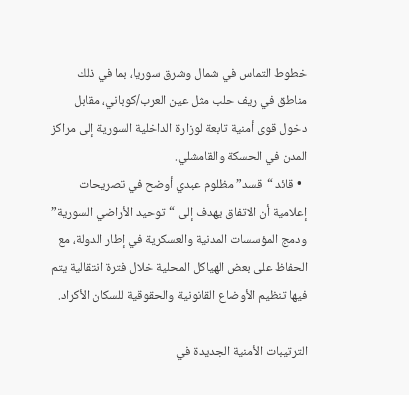خطوط التماس في شمال وشرق سوريا، بما في ذلك مناطق في ريف حلب مثل عين العرب/كوباني، مقابل دخول قوى أمنية تابعة لوزارة الداخلية السورية إلى مراكز المدن في الحسكة والقامشلي.
  • قائد “قسد” مظلوم عبدي أوضح في تصريحات إعلامية أن الاتفاق يهدف إلى “توحيد الأراضي السورية” ودمج المؤسسات المدنية والعسكرية في إطار الدولة، مع الحفاظ على بعض الهياكل المحلية خلال فترة انتقالية يتم فيها تنظيم الأوضاع القانونية والحقوقية للسكان الأكراد.

الترتيبات الأمنية الجديدة في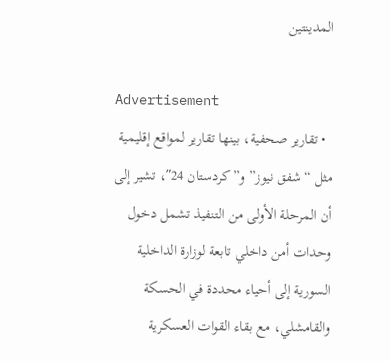المدينتين

Advertisement
  • تقارير صحفية، بينها تقارير لمواقع إقليمية مثل “شفق نيوز” و”كردستان 24″، تشير إلى أن المرحلة الأولى من التنفيذ تشمل دخول وحدات أمن داخلي تابعة لوزارة الداخلية السورية إلى أحياء محددة في الحسكة والقامشلي، مع بقاء القوات العسكرية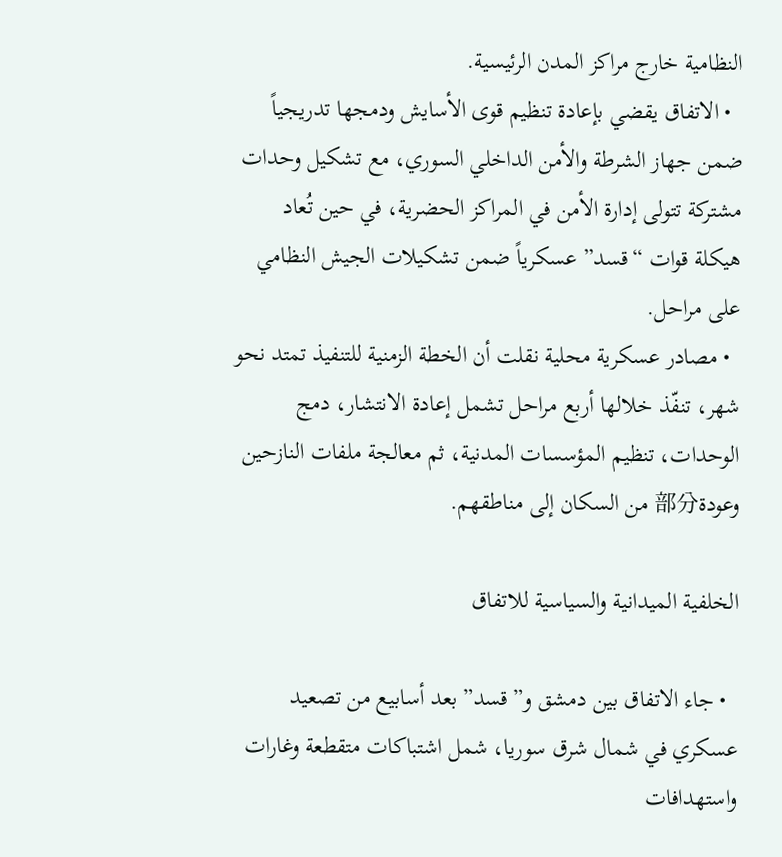النظامية خارج مراكز المدن الرئيسية.
  • الاتفاق يقضي بإعادة تنظيم قوى الأسايش ودمجها تدريجياً ضمن جهاز الشرطة والأمن الداخلي السوري، مع تشكيل وحدات مشتركة تتولى إدارة الأمن في المراكز الحضرية، في حين تُعاد هيكلة قوات “قسد” عسكرياً ضمن تشكيلات الجيش النظامي على مراحل.
  • مصادر عسكرية محلية نقلت أن الخطة الزمنية للتنفيذ تمتد نحو شهر، تنفّذ خلالها أربع مراحل تشمل إعادة الانتشار، دمج الوحدات، تنظيم المؤسسات المدنية، ثم معالجة ملفات النازحين وعودة部分 من السكان إلى مناطقهم.

الخلفية الميدانية والسياسية للاتفاق

  • جاء الاتفاق بين دمشق و”قسد” بعد أسابيع من تصعيد عسكري في شمال شرق سوريا، شمل اشتباكات متقطعة وغارات واستهدافات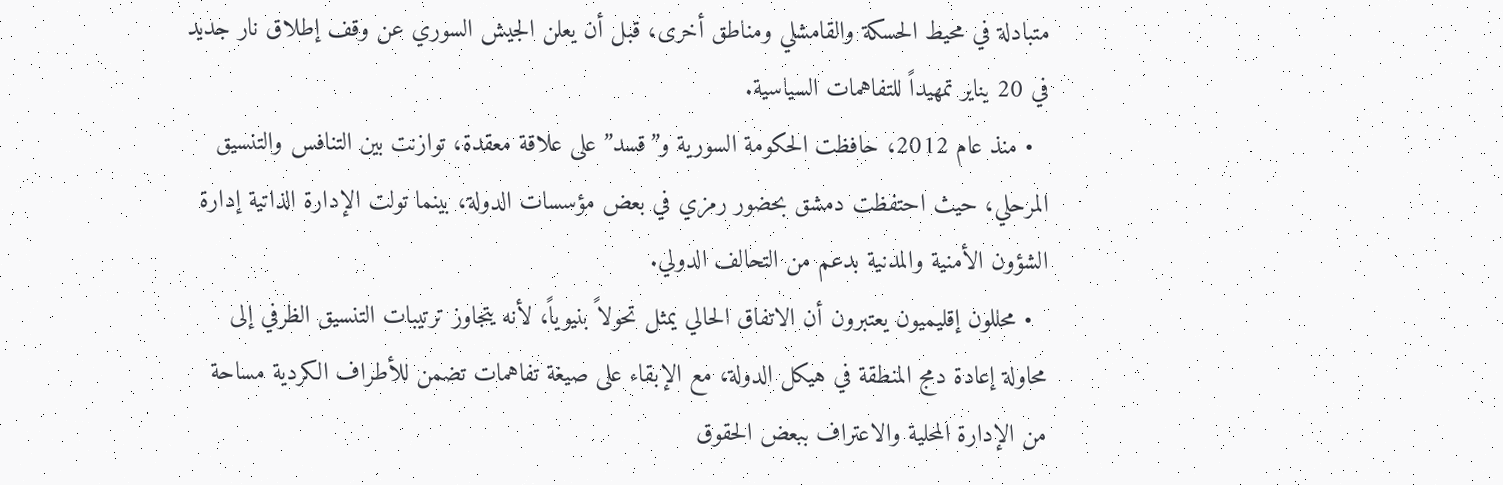متبادلة في محيط الحسكة والقامشلي ومناطق أخرى، قبل أن يعلن الجيش السوري عن وقف إطلاق نار جديد في 20 يناير تمهيداً للتفاهمات السياسية.
  • منذ عام 2012، حافظت الحكومة السورية و”قسد” على علاقة معقدة، توازنت بين التنافس والتنسيق المرحلي، حيث احتفظت دمشق بحضور رمزي في بعض مؤسسات الدولة، بينما تولت الإدارة الذاتية إدارة الشؤون الأمنية والمدنية بدعم من التحالف الدولي.
  • محللون إقليميون يعتبرون أن الاتفاق الحالي يمثل تحولاً بنيوياً، لأنه يتجاوز ترتيبات التنسيق الظرفي إلى محاولة إعادة دمج المنطقة في هيكل الدولة، مع الإبقاء على صيغة تفاهمات تضمن للأطراف الكردية مساحة من الإدارة المحلية والاعتراف ببعض الحقوق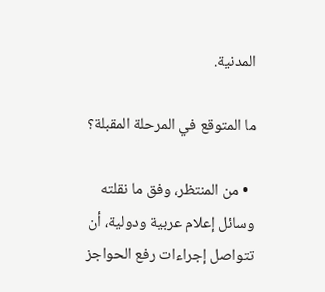المدنية.

ما المتوقع في المرحلة المقبلة؟

  • من المنتظر، وفق ما نقلته وسائل إعلام عربية ودولية، أن تتواصل إجراءات رفع الحواجز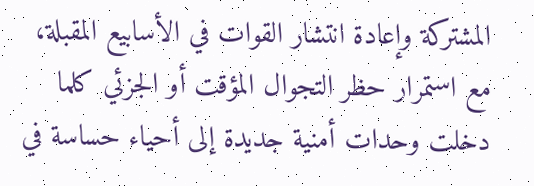المشتركة وإعادة انتشار القوات في الأسابيع المقبلة، مع استمرار حظر التجوال المؤقت أو الجزئي كلما دخلت وحدات أمنية جديدة إلى أحياء حساسة في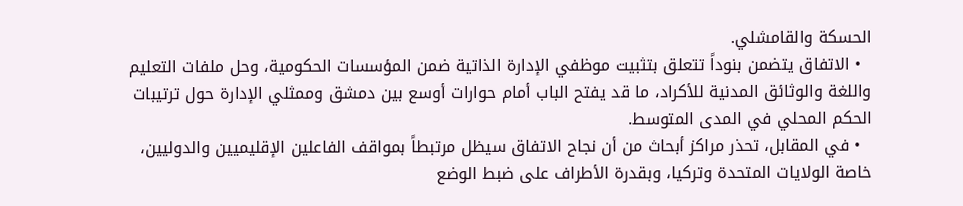الحسكة والقامشلي.
  • الاتفاق يتضمن بنوداً تتعلق بتثبيت موظفي الإدارة الذاتية ضمن المؤسسات الحكومية، وحل ملفات التعليم واللغة والوثائق المدنية للأكراد، ما قد يفتح الباب أمام حوارات أوسع بين دمشق وممثلي الإدارة حول ترتيبات الحكم المحلي في المدى المتوسط.
  • في المقابل، تحذر مراكز أبحاث من أن نجاح الاتفاق سيظل مرتبطاً بمواقف الفاعلين الإقليميين والدوليين، خاصة الولايات المتحدة وتركيا، وبقدرة الأطراف على ضبط الوضع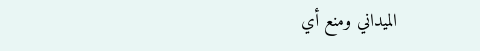الميداني ومنع أي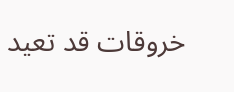خروقات قد تعيد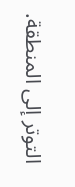التوتر إلى المنطقة.